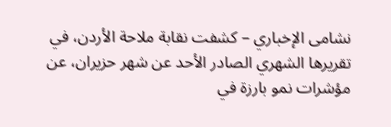نشامى الإخباري – كشفت نقابة ملاحة الأردن، في تقريرها الشهري الصادر الأحد عن شهر حزيران، عن مؤشرات نمو بارزة في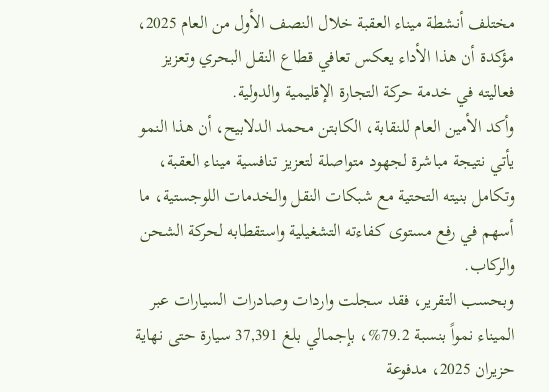مختلف أنشطة ميناء العقبة خلال النصف الأول من العام 2025، مؤكدة أن هذا الأداء يعكس تعافي قطاع النقل البحري وتعزيز فعاليته في خدمة حركة التجارة الإقليمية والدولية.
وأكد الأمين العام للنقابة، الكابتن محمد الدلابيح، أن هذا النمو يأتي نتيجة مباشرة لجهود متواصلة لتعزيز تنافسية ميناء العقبة، وتكامل بنيته التحتية مع شبكات النقل والخدمات اللوجستية، ما أسهم في رفع مستوى كفاءته التشغيلية واستقطابه لحركة الشحن والركاب.
وبحسب التقرير، فقد سجلت واردات وصادرات السيارات عبر الميناء نمواً بنسبة 79.2%، بإجمالي بلغ 37,391 سيارة حتى نهاية حزيران 2025، مدفوعة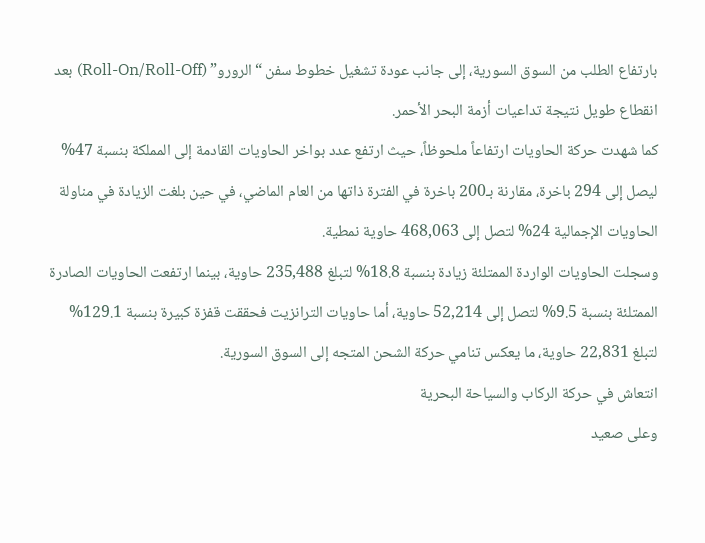بارتفاع الطلب من السوق السورية، إلى جانب عودة تشغيل خطوط سفن “الرورو” (Roll-On/Roll-Off) بعد انقطاع طويل نتيجة تداعيات أزمة البحر الأحمر.
كما شهدت حركة الحاويات ارتفاعاً ملحوظاً، حيث ارتفع عدد بواخر الحاويات القادمة إلى المملكة بنسبة 47% ليصل إلى 294 باخرة، مقارنة بـ200 باخرة في الفترة ذاتها من العام الماضي، في حين بلغت الزيادة في مناولة الحاويات الإجمالية 24% لتصل إلى 468,063 حاوية نمطية.
وسجلت الحاويات الواردة الممتلئة زيادة بنسبة 18.8% لتبلغ 235,488 حاوية، بينما ارتفعت الحاويات الصادرة الممتلئة بنسبة 9.5% لتصل إلى 52,214 حاوية، أما حاويات الترانزيت فحققت قفزة كبيرة بنسبة 129.1% لتبلغ 22,831 حاوية، ما يعكس تنامي حركة الشحن المتجه إلى السوق السورية.
انتعاش في حركة الركاب والسياحة البحرية
وعلى صعيد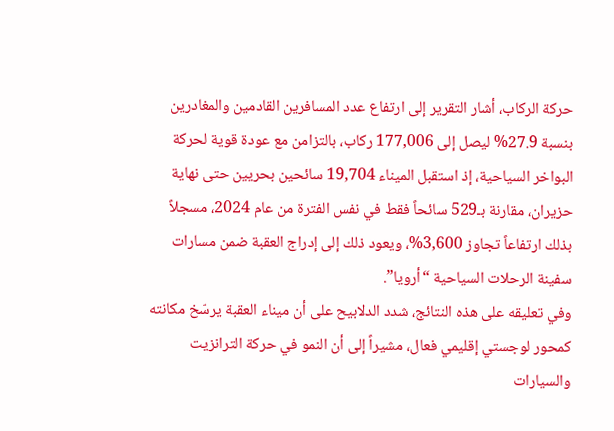حركة الركاب، أشار التقرير إلى ارتفاع عدد المسافرين القادمين والمغادرين بنسبة 27.9% ليصل إلى 177,006 ركاب، بالتزامن مع عودة قوية لحركة البواخر السياحية، إذ استقبل الميناء 19,704 سائحين بحريين حتى نهاية حزيران، مقارنة بـ529 سائحاً فقط في نفس الفترة من عام 2024، مسجلاً بذلك ارتفاعاً تجاوز 3,600%، ويعود ذلك إلى إدراج العقبة ضمن مسارات سفينة الرحلات السياحية “أرويا”.
وفي تعليقه على هذه النتائج، شدد الدلابيح على أن ميناء العقبة يرسّخ مكانته كمحور لوجستي إقليمي فعال، مشيراً إلى أن النمو في حركة الترانزيت والسيارات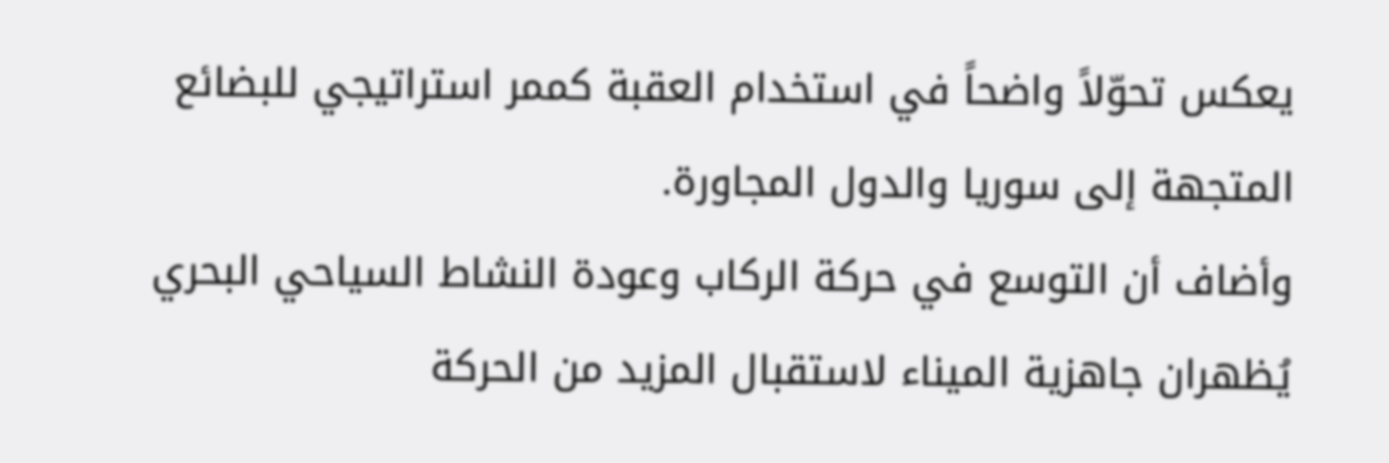يعكس تحوّلاً واضحاً في استخدام العقبة كممر استراتيجي للبضائع المتجهة إلى سوريا والدول المجاورة.
وأضاف أن التوسع في حركة الركاب وعودة النشاط السياحي البحري يُظهران جاهزية الميناء لاستقبال المزيد من الحركة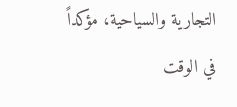التجارية والسياحية، مؤكداً في الوقت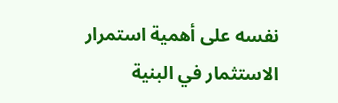نفسه على أهمية استمرار الاستثمار في البنية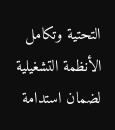التحتية وتكامل الأنظمة التشغيلية لضمان استدامة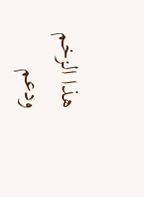هذا الزخم ودعم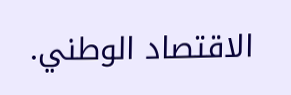الاقتصاد الوطني.